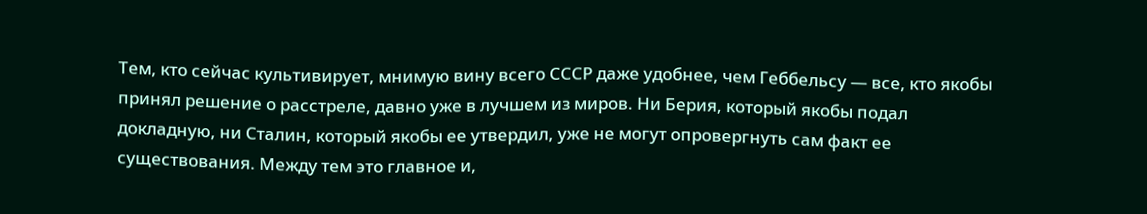Тем, кто сейчас культивирует, мнимую вину всего СССР даже удобнее, чем Геббельсу — все, кто якобы принял решение о расстреле, давно уже в лучшем из миров. Ни Берия, который якобы подал докладную, ни Сталин, который якобы ее утвердил, уже не могут опровергнуть сам факт ее существования. Между тем это главное и,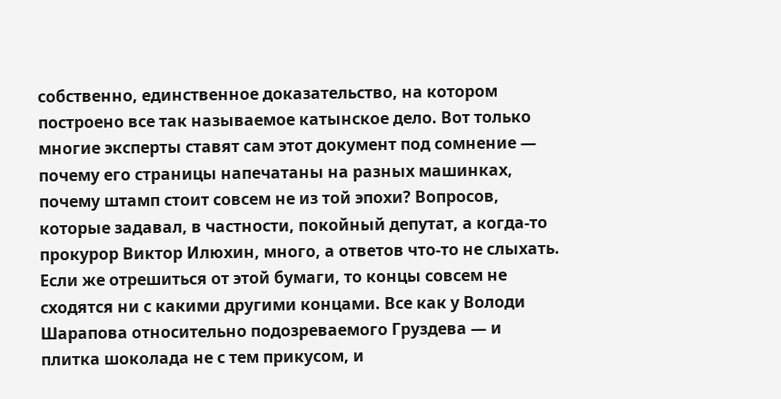собственно, единственное доказательство, на котором построено все так называемое катынское дело. Вот только многие эксперты ставят сам этот документ под сомнение — почему его страницы напечатаны на разных машинках, почему штамп стоит совсем не из той эпохи? Вопросов, которые задавал, в частности, покойный депутат, а когда-то прокурор Виктор Илюхин, много, а ответов что-то не слыхать.
Если же отрешиться от этой бумаги, то концы совсем не сходятся ни с какими другими концами. Все как у Володи Шарапова относительно подозреваемого Груздева — и плитка шоколада не с тем прикусом, и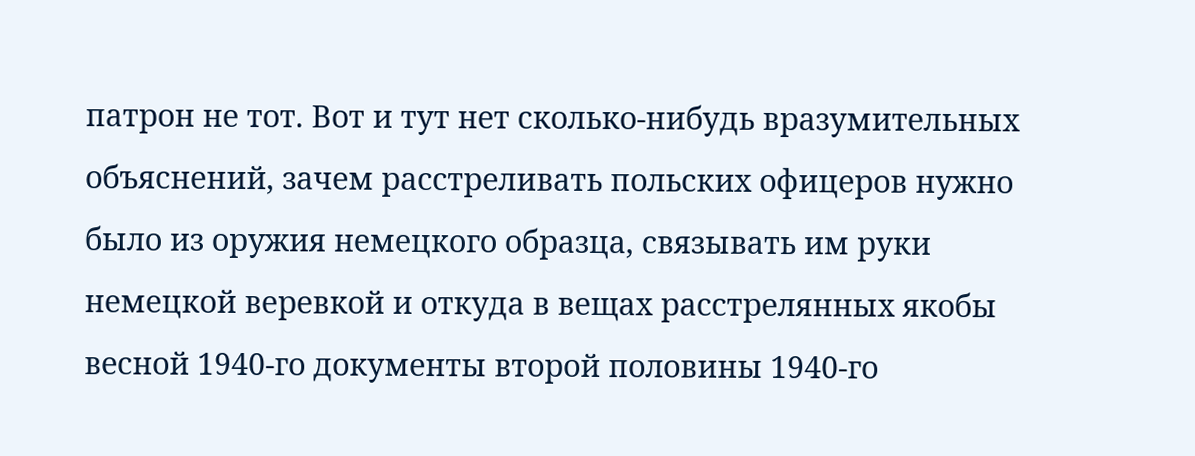патрон не тот. Вот и тут нет сколько-нибудь вразумительных объяснений, зачем расстреливать польских офицеров нужно было из оружия немецкого образца, связывать им руки немецкой веревкой и откуда в вещах расстрелянных якобы весной 1940-го документы второй половины 1940-го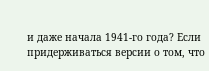и даже начала 1941-го года? Если придерживаться версии о том, что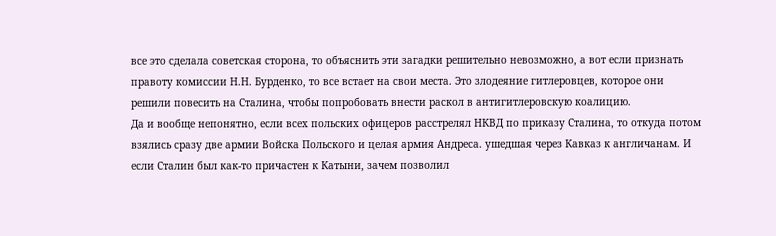все это сделала советская сторона, то объяснить эти загадки решительно невозможно, а вот если признать правоту комиссии Н.Н. Бурденко, то все встает на свои места. Это злодеяние гитлеровцев, которое они решили повесить на Сталина, чтобы попробовать внести раскол в антигитлеровскую коалицию.
Да и вообще непонятно, если всех польских офицеров расстрелял НКВД по приказу Сталина, то откуда потом взялись сразу две армии Войска Польского и целая армия Андреса. ушедшая через Кавказ к англичанам. И если Сталин был как-то причастен к Катыни, зачем позволил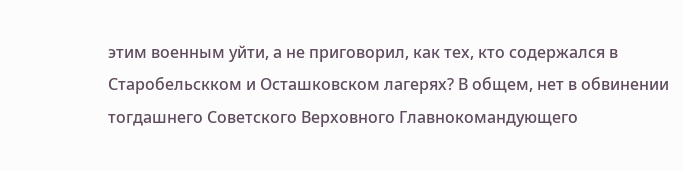этим военным уйти, а не приговорил, как тех, кто содержался в Старобельскком и Осташковском лагерях? В общем, нет в обвинении тогдашнего Советского Верховного Главнокомандующего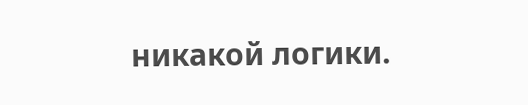никакой логики.